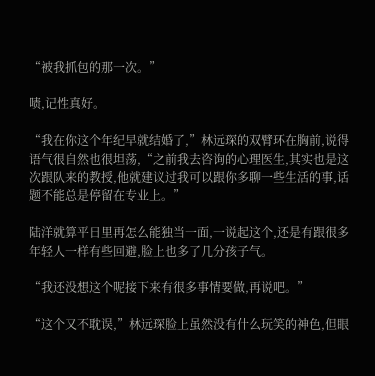“被我抓包的那一次。”

啧,记性真好。

“我在你这个年纪早就结婚了,”林远琛的双臂环在胸前,说得语气很自然也很坦荡,“之前我去咨询的心理医生,其实也是这次跟队来的教授,他就建议过我可以跟你多聊一些生活的事,话题不能总是停留在专业上。”

陆洋就算平日里再怎么能独当一面,一说起这个,还是有跟很多年轻人一样有些回避,脸上也多了几分孩子气。

“我还没想这个呢接下来有很多事情要做,再说吧。”

“这个又不耽误,”林远琛脸上虽然没有什么玩笑的神色,但眼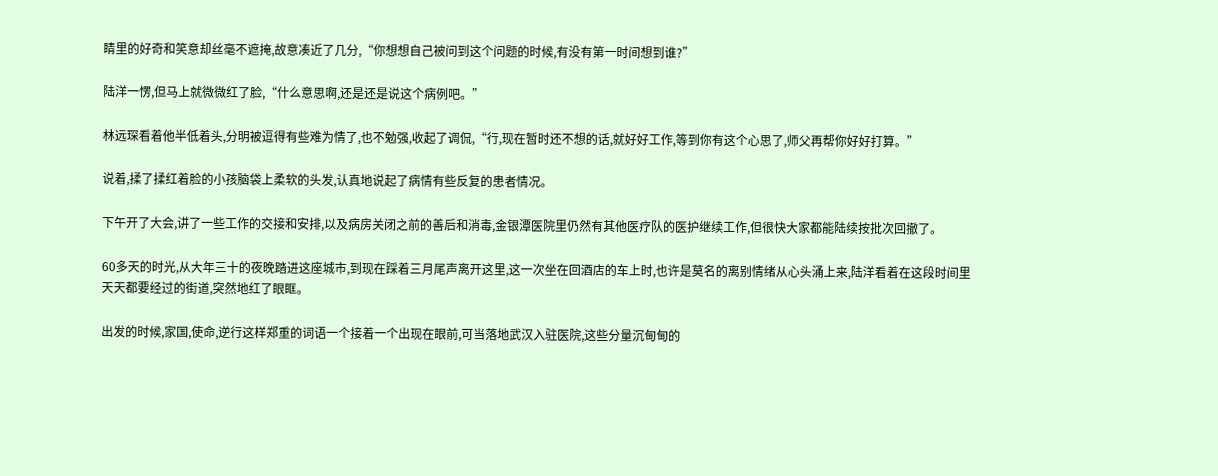睛里的好奇和笑意却丝毫不遮掩,故意凑近了几分,“你想想自己被问到这个问题的时候,有没有第一时间想到谁?”

陆洋一愣,但马上就微微红了脸,“什么意思啊,还是还是说这个病例吧。”

林远琛看着他半低着头,分明被逗得有些难为情了,也不勉强,收起了调侃,“行,现在暂时还不想的话,就好好工作,等到你有这个心思了,师父再帮你好好打算。”

说着,揉了揉红着脸的小孩脑袋上柔软的头发,认真地说起了病情有些反复的患者情况。

下午开了大会,讲了一些工作的交接和安排,以及病房关闭之前的善后和消毒,金银潭医院里仍然有其他医疗队的医护继续工作,但很快大家都能陆续按批次回撤了。

60多天的时光,从大年三十的夜晚踏进这座城市,到现在踩着三月尾声离开这里,这一次坐在回酒店的车上时,也许是莫名的离别情绪从心头涌上来,陆洋看着在这段时间里天天都要经过的街道,突然地红了眼眶。

出发的时候,家国,使命,逆行这样郑重的词语一个接着一个出现在眼前,可当落地武汉入驻医院,这些分量沉甸甸的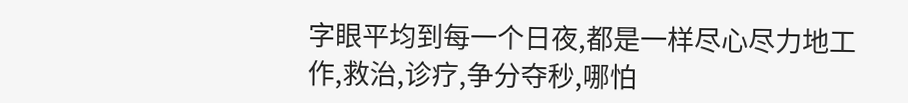字眼平均到每一个日夜,都是一样尽心尽力地工作,救治,诊疗,争分夺秒,哪怕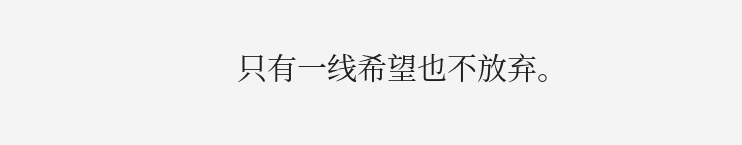只有一线希望也不放弃。